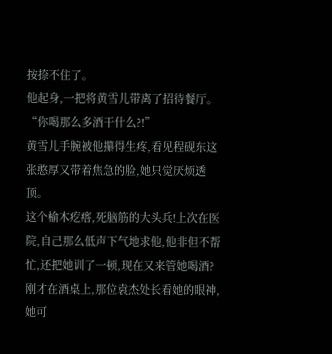按捺不住了。
他起身,一把将黄雪儿带离了招待餐厅。
“你喝那么多酒干什么?!”
黄雪儿手腕被他攥得生疼,看见程砚东这张憨厚又带着焦急的脸,她只觉厌烦透顶。
这个榆木疙瘩,死脑筋的大头兵!上次在医院,自己那么低声下气地求他,他非但不帮忙,还把她训了一顿,现在又来管她喝酒?
刚才在酒桌上,那位袁杰处长看她的眼神,她可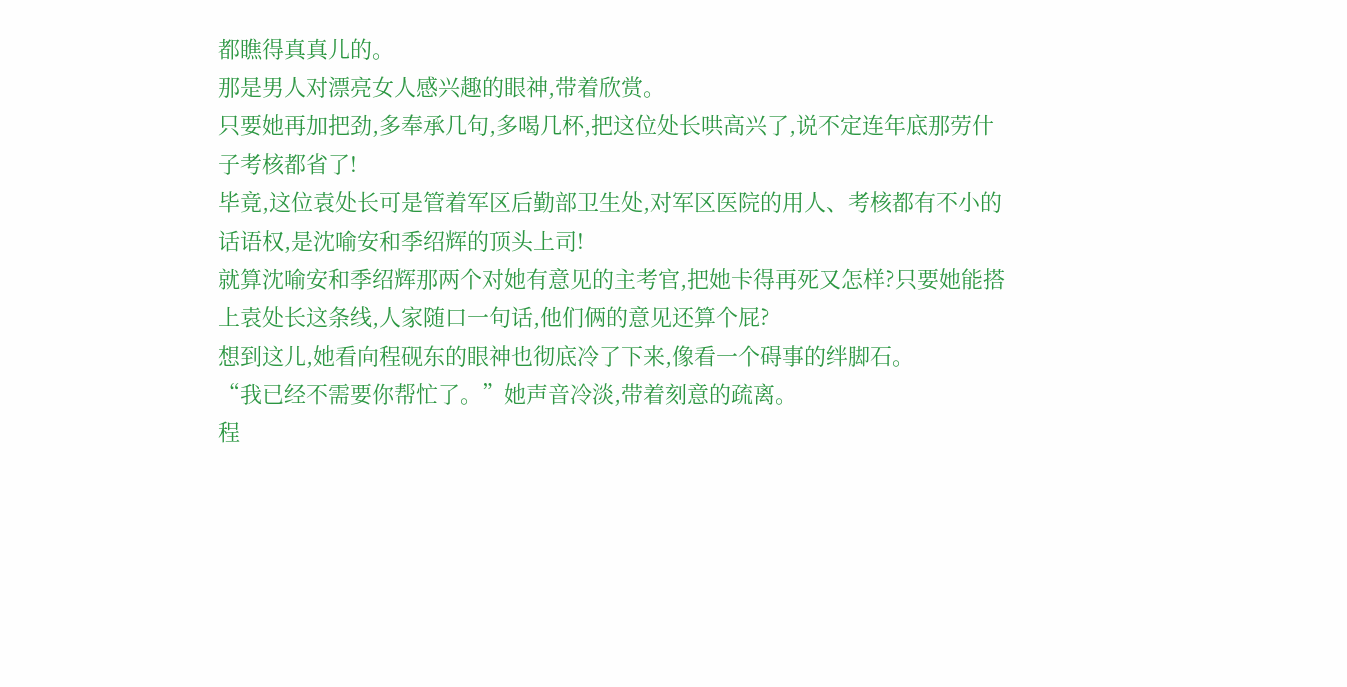都瞧得真真儿的。
那是男人对漂亮女人感兴趣的眼神,带着欣赏。
只要她再加把劲,多奉承几句,多喝几杯,把这位处长哄高兴了,说不定连年底那劳什子考核都省了!
毕竟,这位袁处长可是管着军区后勤部卫生处,对军区医院的用人、考核都有不小的话语权,是沈喻安和季绍辉的顶头上司!
就算沈喻安和季绍辉那两个对她有意见的主考官,把她卡得再死又怎样?只要她能搭上袁处长这条线,人家随口一句话,他们俩的意见还算个屁?
想到这儿,她看向程砚东的眼神也彻底冷了下来,像看一个碍事的绊脚石。
“我已经不需要你帮忙了。”她声音冷淡,带着刻意的疏离。
程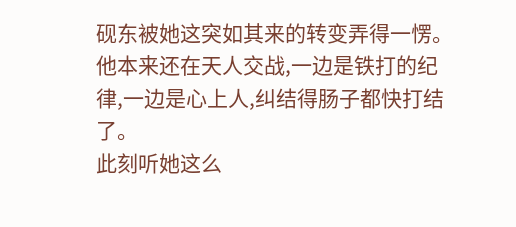砚东被她这突如其来的转变弄得一愣。
他本来还在天人交战,一边是铁打的纪律,一边是心上人,纠结得肠子都快打结了。
此刻听她这么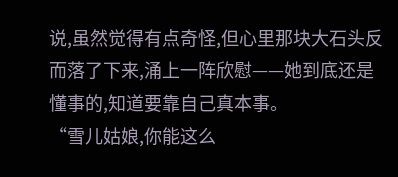说,虽然觉得有点奇怪,但心里那块大石头反而落了下来,涌上一阵欣慰——她到底还是懂事的,知道要靠自己真本事。
“雪儿姑娘,你能这么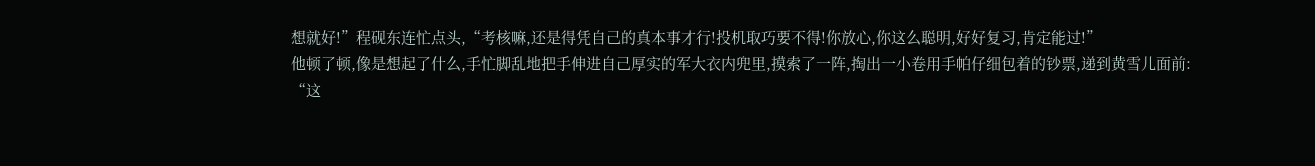想就好!”程砚东连忙点头,“考核嘛,还是得凭自己的真本事才行!投机取巧要不得!你放心,你这么聪明,好好复习,肯定能过!”
他顿了顿,像是想起了什么,手忙脚乱地把手伸进自己厚实的军大衣内兜里,摸索了一阵,掏出一小卷用手帕仔细包着的钞票,递到黄雪儿面前:
“这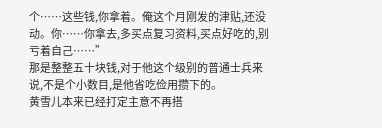个……这些钱,你拿着。俺这个月刚发的津贴,还没动。你……你拿去,多买点复习资料,买点好吃的,别亏着自己……”
那是整整五十块钱,对于他这个级别的普通士兵来说,不是个小数目,是他省吃俭用攒下的。
黄雪儿本来已经打定主意不再搭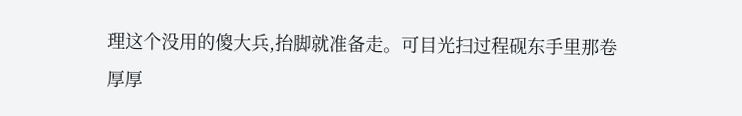理这个没用的傻大兵,抬脚就准备走。可目光扫过程砚东手里那卷厚厚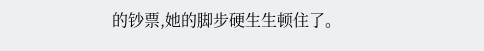的钞票,她的脚步硬生生顿住了。